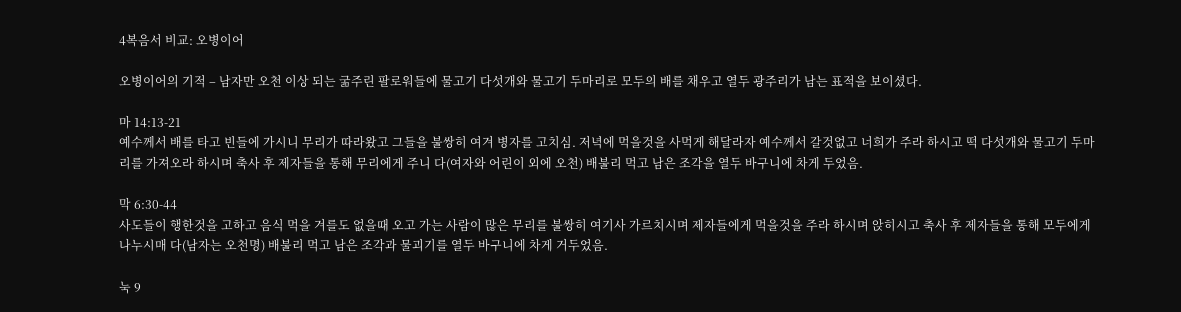4복음서 비교: 오병이어

오병이어의 기적 – 남자만 오천 이상 되는 굶주린 팔로워들에 물고기 다섯개와 물고기 두마리로 모두의 배를 채우고 열두 광주리가 남는 표적을 보이셨다.

마 14:13-21
예수께서 배를 타고 빈들에 가시니 무리가 따라왔고 그들을 불쌍히 여겨 병자를 고치심. 저녁에 먹을것을 사먹게 해달라자 예수께서 갈것없고 너희가 주라 하시고 떡 다섯개와 물고기 두마리를 가져오라 하시며 축사 후 제자들을 통해 무리에게 주니 다(여자와 어린이 외에 오천) 배불리 먹고 남은 조각을 열두 바구니에 차게 두었음.

막 6:30-44
사도들이 행한것을 고하고 음식 먹을 겨를도 없을때 오고 가는 사람이 많은 무리를 불쌍히 여기사 가르치시며 제자들에게 먹을것을 주라 하시며 앉히시고 축사 후 제자들을 통해 모두에게 나누시매 다(남자는 오천명) 배불리 먹고 남은 조각과 물괴기를 열두 바구니에 차게 거두었음.

눅 9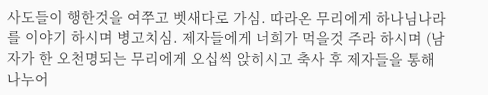사도들이 행한것을 여쭈고 벳새다로 가심. 따라온 무리에게 하나님나라를 이야기 하시며 병고치심. 제자들에게 너희가 먹을것 주라 하시며 (남자가 한 오천명되는 무리에게 오십씩 앉히시고 축사 후 제자들을 통해 나누어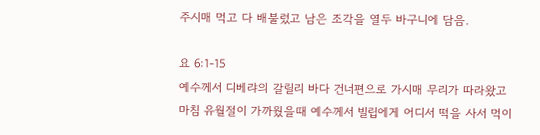주시매 먹고 다 배불렀고 남은 조각을 열두 바구니에 담음.

요 6:1-15
예수께서 디베랴의 갈릴리 바다 건너편으로 가시매 무리가 따라왔고 마침 유월절이 가까웠을때 예수께서 빌립에게 어디서 떡을 사서 먹이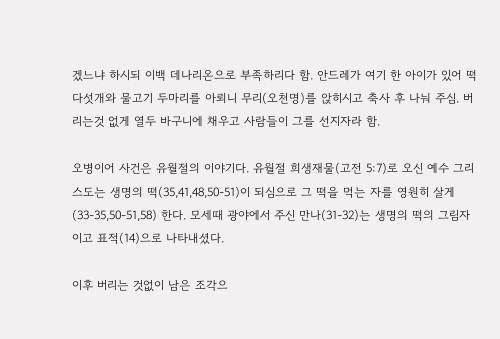겠느냐 하시되 이백 데나리온으로 부족하리다 함. 안드레가 여기 한 아이가 있어 떡 다섯개와 물고기 두마리를 아뢰니 무리(오천명)를 앉히시고 축사 후 나눠 주심. 버리는것 없게 열두 바구니에 채우고 사람들이 그를 선지자라 함.

오병이어 사건은 유월절의 이야기다. 유월절 희생재물(고전 5:7)로 오신 예수 그리스도는 생명의 떡(35,41,48,50-51)이 되심으로 그 떡을 먹는 자를 영원히 살게 (33-35,50-51,58) 한다. 모세때 광야에서 주신 만나(31-32)는 생명의 떡의 그림자 이고 표적(14)으로 나타내셨다.

이후 버리는 것없이 남은 조각으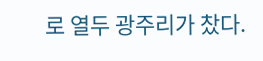로 열두 광주리가 찼다.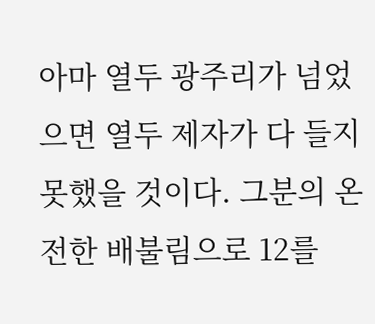아마 열두 광주리가 넘었으면 열두 제자가 다 들지 못했을 것이다. 그분의 온전한 배불림으로 12를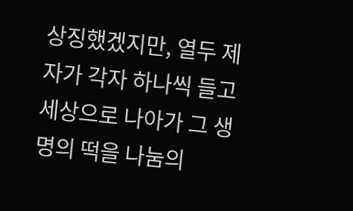상징했겠지만, 열두 제자가 각자 하나씩 들고 세상으로 나아가 그 생명의 떡을 나눔의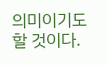의미이기도 할 것이다.